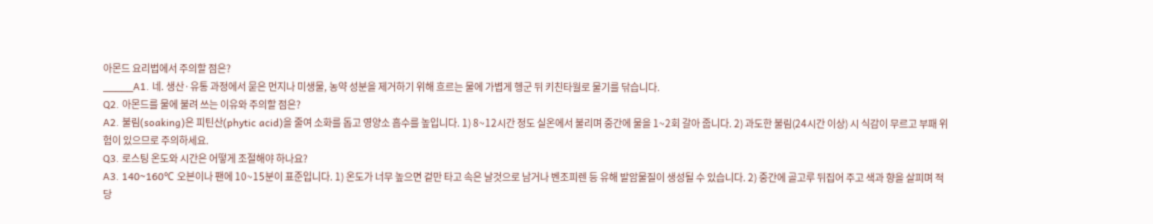아몬드 요리법에서 주의할 점은?
_____A1. 네. 생산·유통 과정에서 묻은 먼지나 미생물, 농약 성분을 제거하기 위해 흐르는 물에 가볍게 헹군 뒤 키친타월로 물기를 닦습니다.
Q2. 아몬드를 물에 불려 쓰는 이유와 주의할 점은?
A2. 불림(soaking)은 피틴산(phytic acid)을 줄여 소화를 돕고 영양소 흡수를 높입니다. 1) 8~12시간 정도 실온에서 불리며 중간에 물을 1~2회 갈아 줍니다. 2) 과도한 불림(24시간 이상) 시 식감이 무르고 부패 위험이 있으므로 주의하세요.
Q3. 로스팅 온도와 시간은 어떻게 조절해야 하나요?
A3. 140~160℃ 오븐이나 팬에 10~15분이 표준입니다. 1) 온도가 너무 높으면 겉만 타고 속은 날것으로 남거나 벤조피렌 등 유해 발암물질이 생성될 수 있습니다. 2) 중간에 골고루 뒤집어 주고 색과 향을 살피며 적당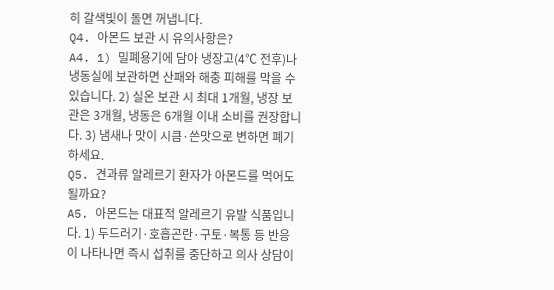히 갈색빛이 돌면 꺼냅니다.
Q4. 아몬드 보관 시 유의사항은?
A4. 1) 밀폐용기에 담아 냉장고(4℃ 전후)나 냉동실에 보관하면 산패와 해충 피해를 막을 수 있습니다. 2) 실온 보관 시 최대 1개월, 냉장 보관은 3개월, 냉동은 6개월 이내 소비를 권장합니다. 3) 냄새나 맛이 시큼·쓴맛으로 변하면 폐기하세요.
Q5. 견과류 알레르기 환자가 아몬드를 먹어도 될까요?
A5. 아몬드는 대표적 알레르기 유발 식품입니다. 1) 두드러기·호흡곤란·구토·복통 등 반응이 나타나면 즉시 섭취를 중단하고 의사 상담이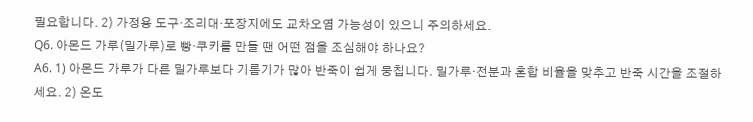필요합니다. 2) 가정용 도구·조리대·포장지에도 교차오염 가능성이 있으니 주의하세요.
Q6. 아몬드 가루(밀가루)로 빵·쿠키를 만들 땐 어떤 점을 조심해야 하나요?
A6. 1) 아몬드 가루가 다른 밀가루보다 기름기가 많아 반죽이 쉽게 뭉칩니다. 밀가루·전분과 혼합 비율을 맞추고 반죽 시간을 조절하세요. 2) 온도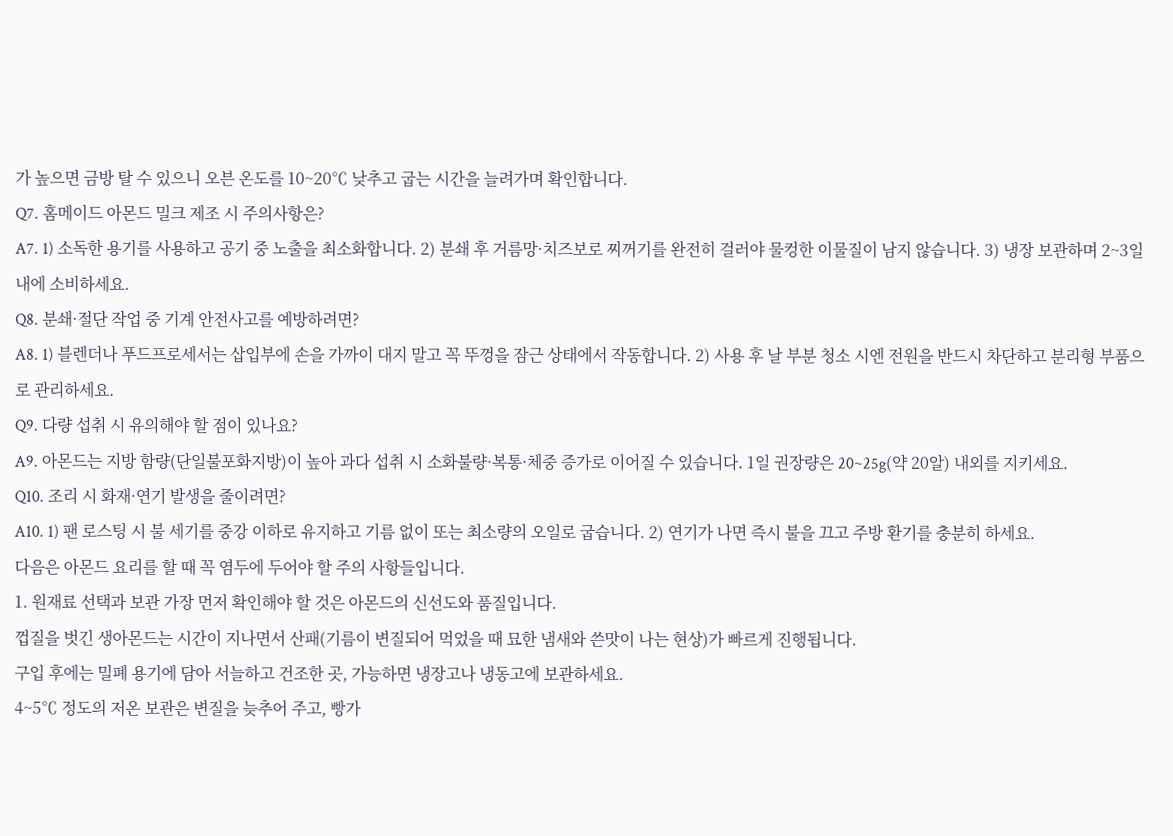가 높으면 금방 탈 수 있으니 오븐 온도를 10~20℃ 낮추고 굽는 시간을 늘려가며 확인합니다.
Q7. 홈메이드 아몬드 밀크 제조 시 주의사항은?
A7. 1) 소독한 용기를 사용하고 공기 중 노출을 최소화합니다. 2) 분쇄 후 거름망·치즈보로 찌꺼기를 완전히 걸러야 물컹한 이물질이 남지 않습니다. 3) 냉장 보관하며 2~3일 내에 소비하세요.
Q8. 분쇄·절단 작업 중 기계 안전사고를 예방하려면?
A8. 1) 블렌더나 푸드프로세서는 삽입부에 손을 가까이 대지 말고 꼭 뚜껑을 잠근 상태에서 작동합니다. 2) 사용 후 날 부분 청소 시엔 전원을 반드시 차단하고 분리형 부품으로 관리하세요.
Q9. 다량 섭취 시 유의해야 할 점이 있나요?
A9. 아몬드는 지방 함량(단일불포화지방)이 높아 과다 섭취 시 소화불량·복통·체중 증가로 이어질 수 있습니다. 1일 권장량은 20~25g(약 20알) 내외를 지키세요.
Q10. 조리 시 화재·연기 발생을 줄이려면?
A10. 1) 팬 로스팅 시 불 세기를 중강 이하로 유지하고 기름 없이 또는 최소량의 오일로 굽습니다. 2) 연기가 나면 즉시 불을 끄고 주방 환기를 충분히 하세요.
다음은 아몬드 요리를 할 때 꼭 염두에 두어야 할 주의 사항들입니다.
1. 원재료 선택과 보관 가장 먼저 확인해야 할 것은 아몬드의 신선도와 품질입니다.
껍질을 벗긴 생아몬드는 시간이 지나면서 산패(기름이 변질되어 먹었을 때 묘한 냄새와 쓴맛이 나는 현상)가 빠르게 진행됩니다.
구입 후에는 밀폐 용기에 담아 서늘하고 건조한 곳, 가능하면 냉장고나 냉동고에 보관하세요.
4~5℃ 정도의 저온 보관은 변질을 늦추어 주고, 빵가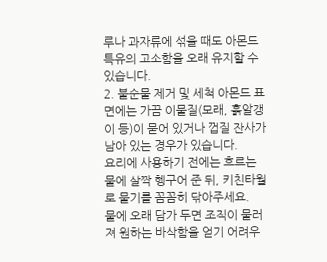루나 과자류에 섞을 때도 아몬드 특유의 고소함을 오래 유지할 수 있습니다.
2. 불순물 제거 및 세척 아몬드 표면에는 가끔 이물질(모래, 흙알갱이 등)이 묻어 있거나 껍질 잔사가 남아 있는 경우가 있습니다.
요리에 사용하기 전에는 흐르는 물에 살짝 헹구어 준 뒤, 키친타월로 물기를 꼼꼼히 닦아주세요.
물에 오래 담가 두면 조직이 물러져 원하는 바삭함을 얻기 어려우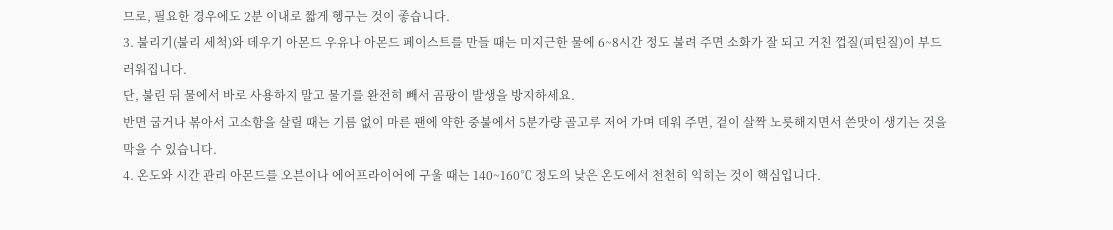므로, 필요한 경우에도 2분 이내로 짧게 헹구는 것이 좋습니다.
3. 불리기(불리 세척)와 데우기 아몬드 우유나 아몬드 페이스트를 만들 때는 미지근한 물에 6~8시간 정도 불려 주면 소화가 잘 되고 거친 껍질(피틴질)이 부드러워집니다.
단, 불린 뒤 물에서 바로 사용하지 말고 물기를 완전히 빼서 곰팡이 발생을 방지하세요.
반면 굽거나 볶아서 고소함을 살릴 때는 기름 없이 마른 팬에 약한 중불에서 5분가량 골고루 저어 가며 데워 주면, 겉이 살짝 노릇해지면서 쓴맛이 생기는 것을 막을 수 있습니다.
4. 온도와 시간 관리 아몬드를 오븐이나 에어프라이어에 구울 때는 140~160℃ 정도의 낮은 온도에서 천천히 익히는 것이 핵심입니다.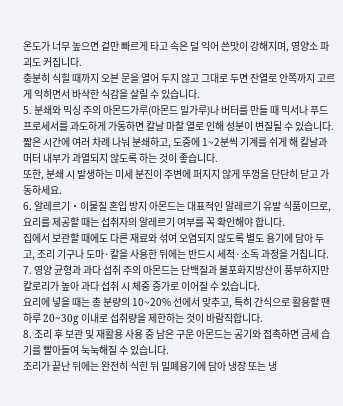온도가 너무 높으면 겉만 빠르게 타고 속은 덜 익어 쓴맛이 강해지며, 영양소 파괴도 커집니다.
충분히 식힐 때까지 오븐 문을 열어 두지 않고 그대로 두면 잔열로 안쪽까지 고르게 익히면서 바삭한 식감을 살릴 수 있습니다.
5. 분쇄와 믹싱 주의 아몬드가루(아몬드 밀가루)나 버터를 만들 때 믹서나 푸드프로세서를 과도하게 가동하면 칼날 마찰 열로 인해 성분이 변질될 수 있습니다.
짧은 시간에 여러 차례 나눠 분쇄하고, 도중에 1~2분씩 기계를 쉬게 해 칼날과 머터 내부가 과열되지 않도록 하는 것이 좋습니다.
또한, 분쇄 시 발생하는 미세 분진이 주변에 퍼지지 않게 뚜껑을 단단히 닫고 가동하세요.
6. 알레르기・이물질 혼입 방지 아몬드는 대표적인 알레르기 유발 식품이므로, 요리를 제공할 때는 섭취자의 알레르기 여부를 꼭 확인해야 합니다.
집에서 보관할 때에도 다른 재료와 섞여 오염되지 않도록 별도 용기에 담아 두고, 조리 기구나 도마·칼을 사용한 뒤에는 반드시 세척·소독 과정을 거칩니다.
7. 영양 균형과 과다 섭취 주의 아몬드는 단백질과 불포화지방산이 풍부하지만 칼로리가 높아 과다 섭취 시 체중 증가로 이어질 수 있습니다.
요리에 넣을 때는 총 분량의 10~20% 선에서 맞추고, 특히 간식으로 활용할 땐 하루 20~30g 이내로 섭취량을 제한하는 것이 바람직합니다.
8. 조리 후 보관 및 재활용 사용 중 남은 구운 아몬드는 공기와 접촉하면 금세 습기를 빨아들여 눅눅해질 수 있습니다.
조리가 끝난 뒤에는 완전히 식힌 뒤 밀폐용기에 담아 냉장 또는 냉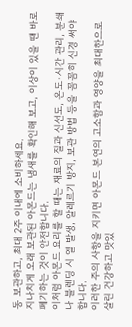동 보관하고, 최대 2주 이내에 소비하세요.
지나치게 오래 보관된 아몬드는 냄새를 확인해 보고, 이상이 있을 땐 바로 폐기하는 것이 안전합니다.
이처럼 아몬드 요리를 할 때는 재료의 질과 신선도, 온도·시간 관리, 분쇄나 블렌딩 시 열 발생, 알레르기 방지, 보관 방법 등을 꼼꼼히 신경 써야 합니다.
이러한 주의 사항을 지키면 아몬드 본연의 고소함과 영양을 최대한으로 살린 건강하고 맛있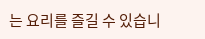는 요리를 즐길 수 있습니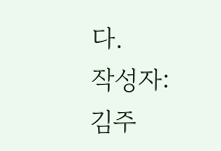다.
작성자:
김주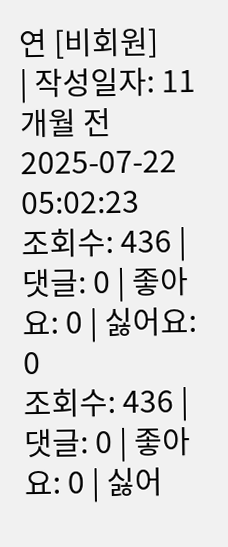연 [비회원]
| 작성일자: 11개월 전
2025-07-22 05:02:23
조회수: 436 | 댓글: 0 | 좋아요: 0 | 싫어요: 0
조회수: 436 | 댓글: 0 | 좋아요: 0 | 싫어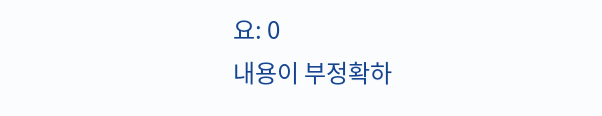요: 0
내용이 부정확하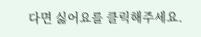다면 싫어요를 클릭해주세요.